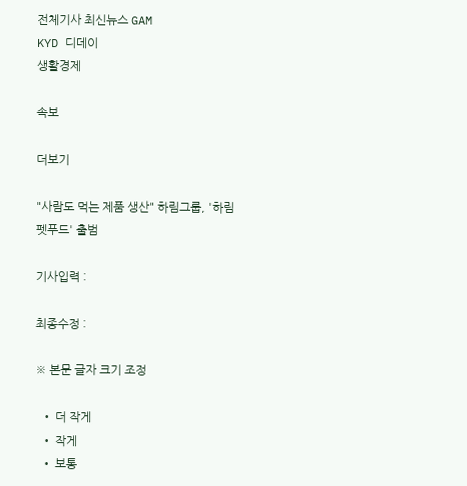전체기사 최신뉴스 GAM
KYD 디데이
생활경제

속보

더보기

"사람도 먹는 제품 생산" 하림그룹, '하림펫푸드' 출범

기사입력 :

최종수정 :

※ 본문 글자 크기 조정

  • 더 작게
  • 작게
  • 보통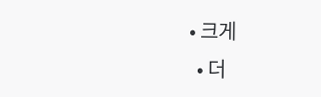• 크게
  • 더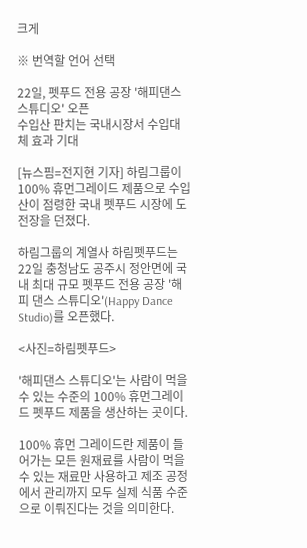크게

※ 번역할 언어 선택

22일, 펫푸드 전용 공장 '해피댄스 스튜디오' 오픈
수입산 판치는 국내시장서 수입대체 효과 기대

[뉴스핌=전지현 기자] 하림그룹이 100% 휴먼그레이드 제품으로 수입산이 점령한 국내 펫푸드 시장에 도전장을 던졌다.

하림그룹의 계열사 하림펫푸드는 22일 충청남도 공주시 정안면에 국내 최대 규모 펫푸드 전용 공장 '해피 댄스 스튜디오'(Happy Dance Studio)를 오픈했다.

<사진=하림펫푸드>

'해피댄스 스튜디오'는 사람이 먹을 수 있는 수준의 100% 휴먼그레이드 펫푸드 제품을 생산하는 곳이다.

100% 휴먼 그레이드란 제품이 들어가는 모든 원재료를 사람이 먹을 수 있는 재료만 사용하고 제조 공정에서 관리까지 모두 실제 식품 수준으로 이뤄진다는 것을 의미한다.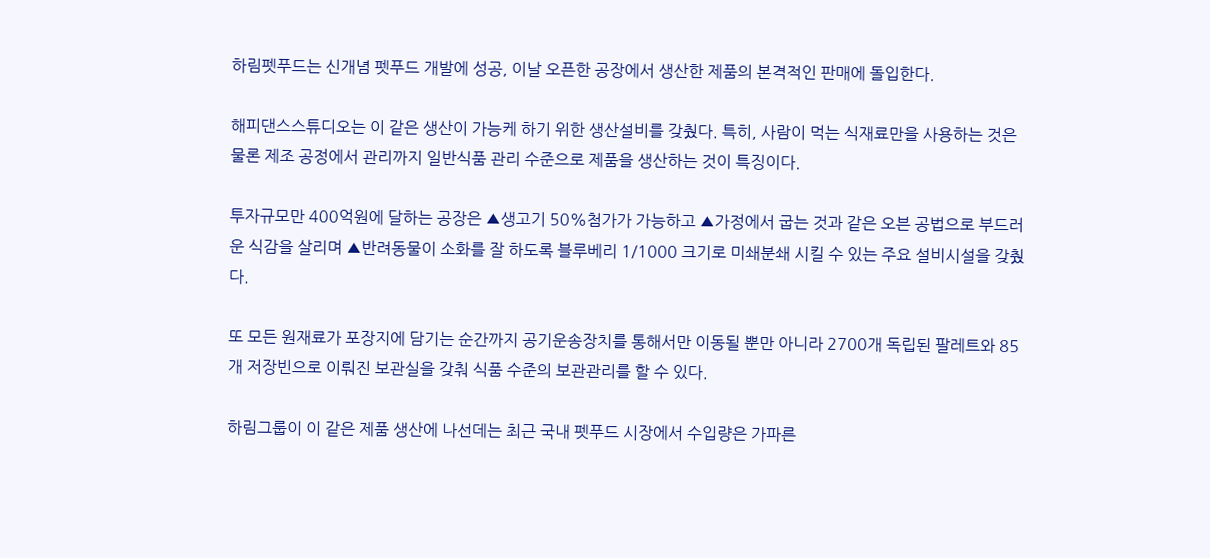하림펫푸드는 신개념 펫푸드 개발에 성공, 이날 오픈한 공장에서 생산한 제품의 본격적인 판매에 돌입한다.

해피댄스스튜디오는 이 같은 생산이 가능케 하기 위한 생산설비를 갖췄다. 특히, 사람이 먹는 식재료만을 사용하는 것은 물론 제조 공정에서 관리까지 일반식품 관리 수준으로 제품을 생산하는 것이 특징이다.

투자규모만 400억원에 달하는 공장은 ▲생고기 50%첨가가 가능하고 ▲가정에서 굽는 것과 같은 오븐 공법으로 부드러운 식감을 살리며 ▲반려동물이 소화를 잘 하도록 블루베리 1/1000 크기로 미쇄분쇄 시킬 수 있는 주요 설비시설을 갖췄다.

또 모든 원재료가 포장지에 담기는 순간까지 공기운송장치를 통해서만 이동될 뿐만 아니라 2700개 독립된 팔레트와 85개 저장빈으로 이뤄진 보관실을 갖춰 식품 수준의 보관관리를 할 수 있다.

하림그룹이 이 같은 제품 생산에 나선데는 최근 국내 펫푸드 시장에서 수입량은 가파른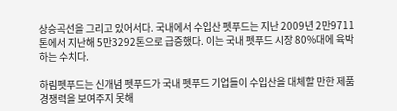상승곡선을 그리고 있어서다. 국내에서 수입산 펫푸드는 지난 2009년 2만9711톤에서 지난해 5만3292톤으로 급증했다. 이는 국내 펫푸드 시장 80%대에 육박하는 수치다.

하림펫푸드는 신개념 펫푸드가 국내 펫푸드 기업들이 수입산을 대체할 만한 제품 경쟁력을 보여주지 못해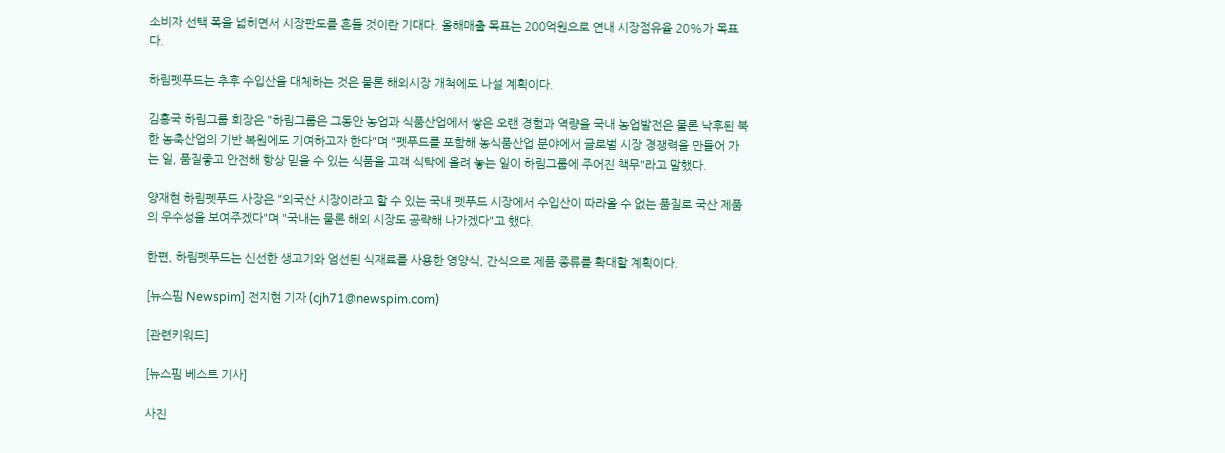소비자 선택 폭을 넓히면서 시장판도를 흔들 것이란 기대다. 올해매출 목표는 200억원으로 연내 시장점유율 20%가 목표다.

하림펫푸드는 추후 수입산을 대체하는 것은 물론 해외시장 개척에도 나설 계획이다.

김홍국 하림그룹 회장은 "하림그룹은 그동안 농업과 식품산업에서 쌓은 오랜 경험과 역량을 국내 농업발전은 물론 낙후된 북한 농축산업의 기반 복원에도 기여하고자 한다"며 "펫푸드를 포함해 농식품산업 분야에서 글로벌 시장 경쟁력을 만들어 가는 일, 품질좋고 안전해 항상 믿을 수 있는 식품을 고객 식탁에 올려 놓는 일이 하림그룹에 주어진 책무"라고 말했다.

양재현 하림펫푸드 사장은 "외국산 시장이라고 할 수 있는 국내 펫푸드 시장에서 수입산이 따라올 수 없는 품질로 국산 제품의 우수성을 보여주겠다"며 "국내는 물론 해외 시장도 공략해 나가겠다"고 했다.

한편, 하림펫푸드는 신선한 생고기와 엄선된 식재료를 사용한 영양식, 간식으로 제품 종류를 확대할 계획이다.

[뉴스핌 Newspim] 전지현 기자 (cjh71@newspim.com)

[관련키워드]

[뉴스핌 베스트 기사]

사진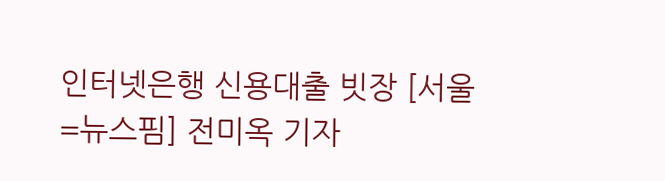인터넷은행 신용대출 빗장 [서울=뉴스핌] 전미옥 기자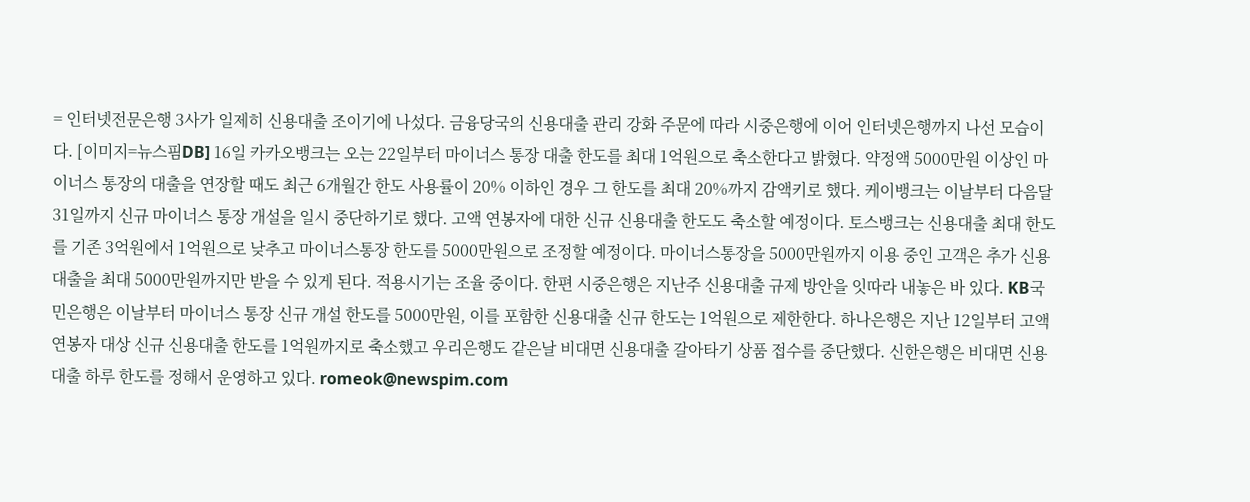= 인터넷전문은행 3사가 일제히 신용대출 조이기에 나섰다. 금융당국의 신용대출 관리 강화 주문에 따라 시중은행에 이어 인터넷은행까지 나선 모습이다. [이미지=뉴스핌DB] 16일 카카오뱅크는 오는 22일부터 마이너스 통장 대출 한도를 최대 1억원으로 축소한다고 밝혔다. 약정액 5000만원 이상인 마이너스 통장의 대출을 연장할 때도 최근 6개월간 한도 사용률이 20% 이하인 경우 그 한도를 최대 20%까지 감액키로 했다. 케이뱅크는 이날부터 다음달 31일까지 신규 마이너스 통장 개설을 일시 중단하기로 했다. 고액 연봉자에 대한 신규 신용대출 한도도 축소할 예정이다. 토스뱅크는 신용대출 최대 한도를 기존 3억원에서 1억원으로 낮추고 마이너스통장 한도를 5000만원으로 조정할 예정이다. 마이너스통장을 5000만원까지 이용 중인 고객은 추가 신용대출을 최대 5000만원까지만 받을 수 있게 된다. 적용시기는 조율 중이다. 한편 시중은행은 지난주 신용대출 규제 방안을 잇따라 내놓은 바 있다. KB국민은행은 이날부터 마이너스 통장 신규 개설 한도를 5000만원, 이를 포함한 신용대출 신규 한도는 1억원으로 제한한다. 하나은행은 지난 12일부터 고액 연봉자 대상 신규 신용대출 한도를 1억원까지로 축소했고 우리은행도 같은날 비대면 신용대출 갈아타기 상품 접수를 중단했다. 신한은행은 비대면 신용 대출 하루 한도를 정해서 운영하고 있다. romeok@newspim.com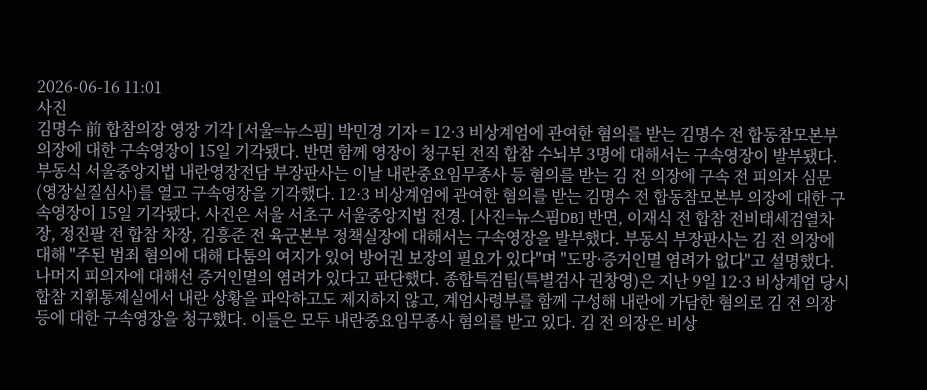2026-06-16 11:01
사진
김명수 前 합참의장 영장 기각 [서울=뉴스핌] 박민경 기자 = 12·3 비상계엄에 관여한 혐의를 받는 김명수 전 합동참모본부 의장에 대한 구속영장이 15일 기각됐다. 반면 함께 영장이 청구된 전직 합참 수뇌부 3명에 대해서는 구속영장이 발부됐다. 부동식 서울중앙지법 내란영장전담 부장판사는 이날 내란중요임무종사 등 혐의를 받는 김 전 의장에 구속 전 피의자 심문(영장실질심사)를 열고 구속영장을 기각했다. 12·3 비상계엄에 관여한 혐의를 받는 김명수 전 합동참모본부 의장에 대한 구속영장이 15일 기각됐다. 사진은 서울 서초구 서울중앙지법 전경. [사진=뉴스핌DB] 반면, 이재식 전 합참 전비태세검열차장, 정진팔 전 합참 차장, 김흥준 전 육군본부 정책실장에 대해서는 구속영장을 발부했다. 부동식 부장판사는 김 전 의장에 대해 "주된 범죄 혐의에 대해 다툼의 여지가 있어 방어권 보장의 필요가 있다"며 "도망·증거인멸 염려가 없다"고 설명했다. 나머지 피의자에 대해선 증거인멸의 염려가 있다고 판단했다. 종합특검팀(특별검사 권창영)은 지난 9일 12·3 비상계엄 당시 합참 지휘통제실에서 내란 상황을 파악하고도 제지하지 않고, 계엄사령부를 함께 구성해 내란에 가담한 혐의로 김 전 의장 등에 대한 구속영장을 청구했다. 이들은 모두 내란중요임무종사 혐의를 받고 있다. 김 전 의장은 비상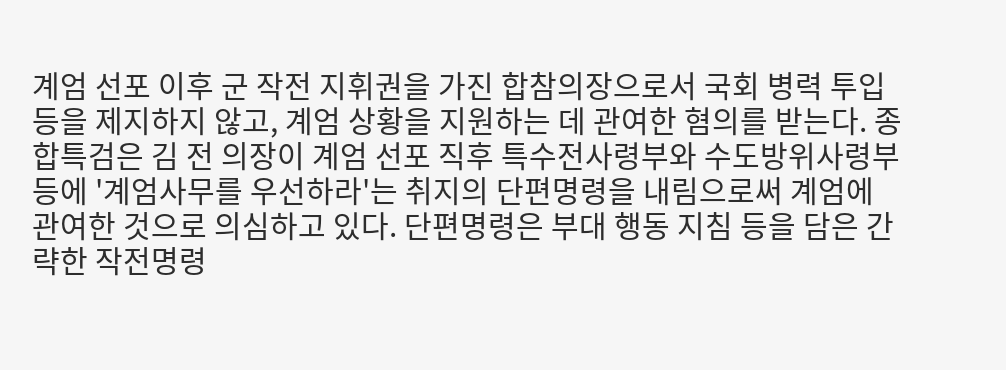계엄 선포 이후 군 작전 지휘권을 가진 합참의장으로서 국회 병력 투입 등을 제지하지 않고, 계엄 상황을 지원하는 데 관여한 혐의를 받는다. 종합특검은 김 전 의장이 계엄 선포 직후 특수전사령부와 수도방위사령부 등에 '계엄사무를 우선하라'는 취지의 단편명령을 내림으로써 계엄에 관여한 것으로 의심하고 있다. 단편명령은 부대 행동 지침 등을 담은 간략한 작전명령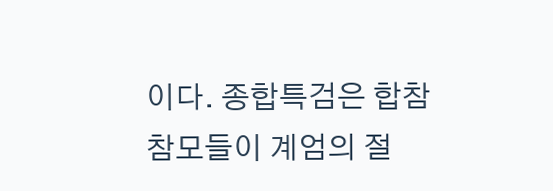이다. 종합특검은 합참 참모들이 계엄의 절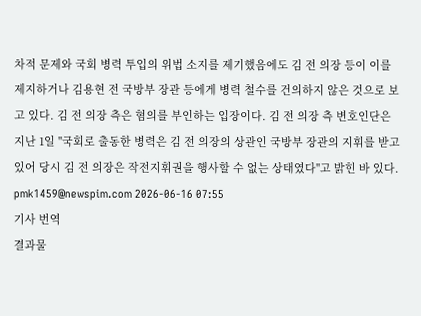차적 문제와 국회 병력 투입의 위법 소지를 제기했음에도 김 전 의장 등이 이를 제지하거나 김용현 전 국방부 장관 등에게 병력 철수를 건의하지 않은 것으로 보고 있다. 김 전 의장 측은 혐의를 부인하는 입장이다. 김 전 의장 측 변호인단은 지난 1일 "국회로 출동한 병력은 김 전 의장의 상관인 국방부 장관의 지휘를 받고 있어 당시 김 전 의장은 작전지휘권을 행사할 수 없는 상태였다"고 밝힌 바 있다. pmk1459@newspim.com 2026-06-16 07:55
기사 번역
결과물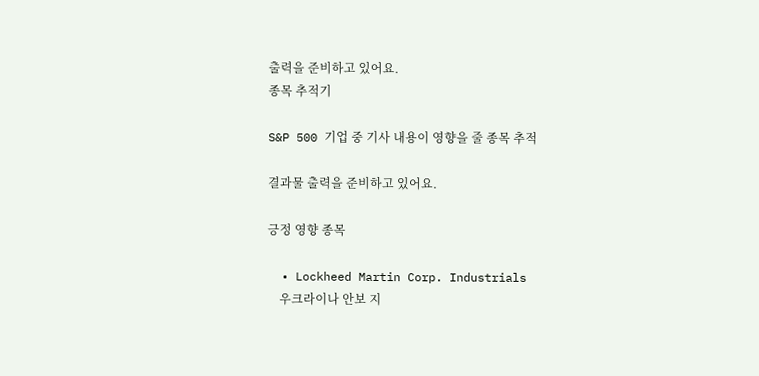출력을 준비하고 있어요.
종목 추적기

S&P 500 기업 중 기사 내용이 영향을 줄 종목 추적

결과물 출력을 준비하고 있어요.

긍정 영향 종목

  • Lockheed Martin Corp. Industrials
    우크라이나 안보 지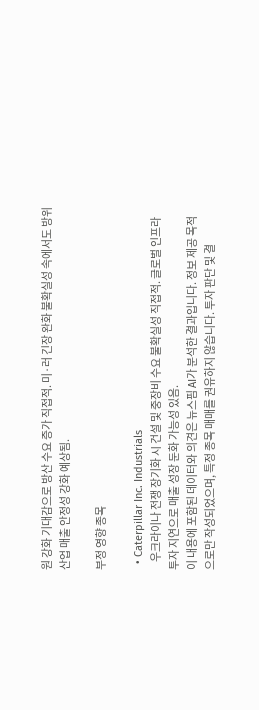원 강화 기대감으로 방산 수요 증가 직접적. 미·러 긴장 완화 불확실성 속에서도 방위산업 매출 안정성 강화 예상됨.

부정 영향 종목

  • Caterpillar Inc. Industrials
    우크라이나 전쟁 장기화 시 건설 및 중장비 수요 불확실성 직접적. 글로벌 인프라 투자 지연으로 매출 성장 둔화 가능성 있음.
이 내용에 포함된 데이터와 의견은 뉴스핌 AI가 분석한 결과입니다. 정보 제공 목적으로만 작성되었으며, 특정 종목 매매를 권유하지 않습니다. 투자 판단 및 결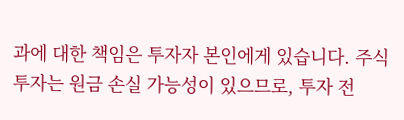과에 대한 책임은 투자자 본인에게 있습니다. 주식 투자는 원금 손실 가능성이 있으므로, 투자 전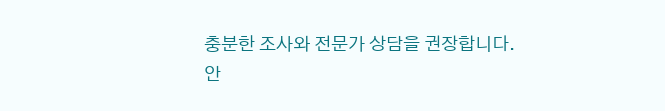충분한 조사와 전문가 상담을 권장합니다.
안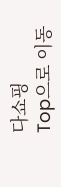다쇼핑
Top으로 이동